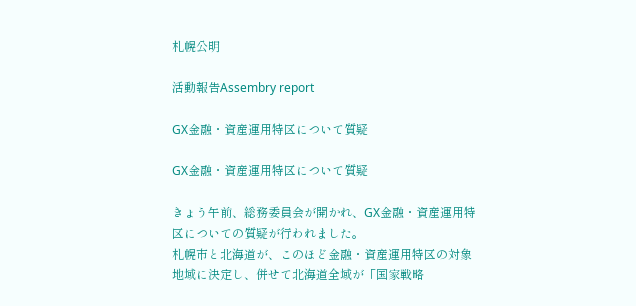札幌公明

活動報告Assembry report

GX金融・資産運用特区について質疑

GX金融・資産運用特区について質疑

きょう午前、総務委員会が開かれ、GX金融・資産運用特区についての質疑が行われました。
札幌市と北海道が、このほど金融・資産運用特区の対象地域に決定し、併せて北海道全域が「国家戦略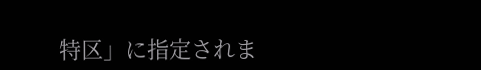特区」に指定されま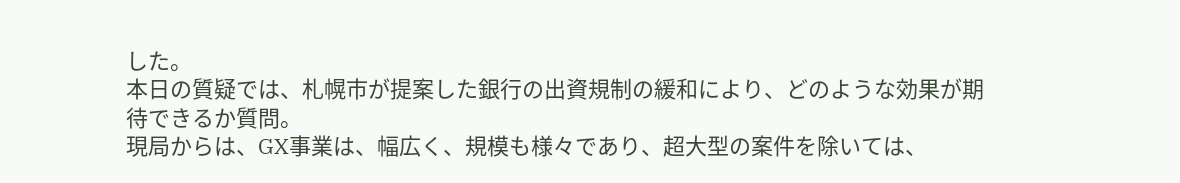した。
本日の質疑では、札幌市が提案した銀行の出資規制の緩和により、どのような効果が期待できるか質問。
現局からは、GX事業は、幅広く、規模も様々であり、超大型の案件を除いては、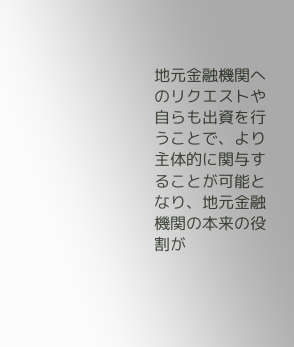地元金融機関へのリクエストや自らも出資を行うことで、より主体的に関与することが可能となり、地元金融機関の本来の役割が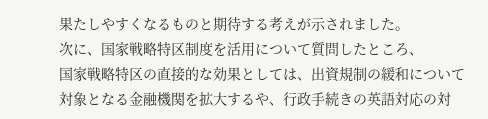果たしやすくなるものと期待する考えが示されました。
次に、国家戦略特区制度を活用について質問したところ、
国家戦略特区の直接的な効果としては、出資規制の緩和について対象となる金融機関を拡大するや、行政手続きの英語対応の対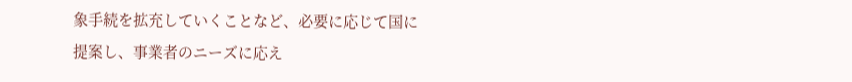象手続を拡充していくことなど、必要に応じて国に提案し、事業者のニーズに応え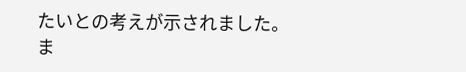たいとの考えが示されました。
ま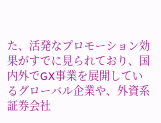た、活発なプロモーション効果がすでに見られており、国内外でGX事業を展開しているグローバル企業や、外資系証券会社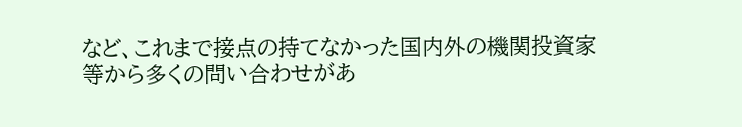など、これまで接点の持てなかった国内外の機関投資家等から多くの問い合わせがあ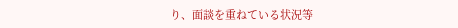り、面談を重ねている状況等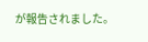が報告されました。